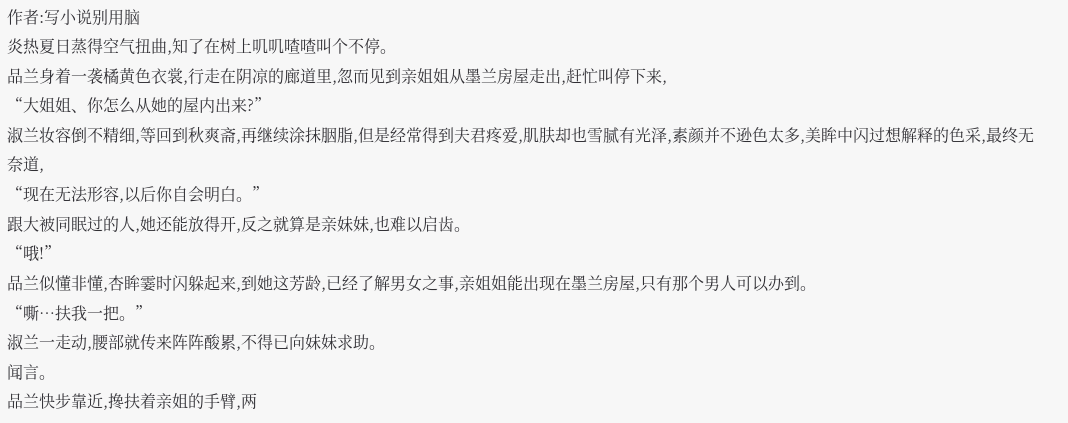作者:写小说别用脑
炎热夏日蒸得空气扭曲,知了在树上叽叽喳喳叫个不停。
品兰身着一袭橘黄色衣裳,行走在阴凉的廊道里,忽而见到亲姐姐从墨兰房屋走出,赶忙叫停下来,
“大姐姐、你怎么从她的屋内出来?”
淑兰妆容倒不精细,等回到秋爽斋,再继续涂抹胭脂,但是经常得到夫君疼爱,肌肤却也雪腻有光泽,素颜并不逊色太多,美眸中闪过想解释的色采,最终无奈道,
“现在无法形容,以后你自会明白。”
跟大被同眠过的人,她还能放得开,反之就算是亲妹妹,也难以启齿。
“哦!”
品兰似懂非懂,杏眸霎时闪躲起来,到她这芳龄,已经了解男女之事,亲姐姐能出现在墨兰房屋,只有那个男人可以办到。
“嘶…扶我一把。”
淑兰一走动,腰部就传来阵阵酸累,不得已向妹妹求助。
闻言。
品兰快步靠近,搀扶着亲姐的手臂,两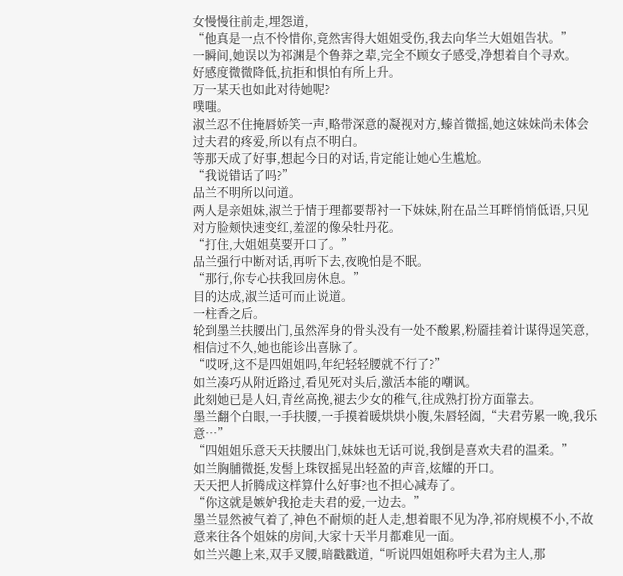女慢慢往前走,埋怨道,
“他真是一点不怜惜你,竟然害得大姐姐受伤,我去向华兰大姐姐告状。”
一瞬间,她误以为祁渊是个鲁莽之辈,完全不顾女子感受,净想着自个寻欢。
好感度微微降低,抗拒和惧怕有所上升。
万一某天也如此对待她呢?
噗嗤。
淑兰忍不住掩唇娇笑一声,略带深意的凝视对方,螓首微摇,她这妹妹尚未体会过夫君的疼爱,所以有点不明白。
等那天成了好事,想起今日的对话,肯定能让她心生尴尬。
“我说错话了吗?”
品兰不明所以问道。
两人是亲姐妹,淑兰于情于理都要帮衬一下妹妹,附在品兰耳畔悄悄低语,只见对方脸颊快速变红,羞涩的像朵牡丹花。
“打住,大姐姐莫要开口了。”
品兰强行中断对话,再听下去,夜晚怕是不眠。
“那行,你专心扶我回房休息。”
目的达成,淑兰适可而止说道。
一柱香之后。
轮到墨兰扶腰出门,虽然浑身的骨头没有一处不酸累,粉靥挂着计谋得逞笑意,相信过不久,她也能诊出喜脉了。
“哎呀,这不是四姐姐吗,年纪轻轻腰就不行了?”
如兰凑巧从附近路过,看见死对头后,激活本能的嘲讽。
此刻她已是人妇,青丝高挽,褪去少女的稚气,往成熟打扮方面靠去。
墨兰翻个白眼,一手扶腰,一手摸着暖烘烘小腹,朱唇轻阖,“夫君劳累一晚,我乐意…”
“四姐姐乐意天天扶腰出门,妹妹也无话可说,我倒是喜欢夫君的温柔。”
如兰胸脯微挺,发髻上珠钗摇晃出轻盈的声音,炫耀的开口。
天天把人折腾成这样算什么好事?也不担心减寿了。
“你这就是嫉妒我抢走夫君的爱,一边去。”
墨兰显然被气着了,神色不耐烦的赶人走,想着眼不见为净,祁府规模不小,不故意来往各个姐妹的房间,大家十天半月都难见一面。
如兰兴趣上来,双手叉腰,暗戳戳道,“听说四姐姐称呼夫君为主人,那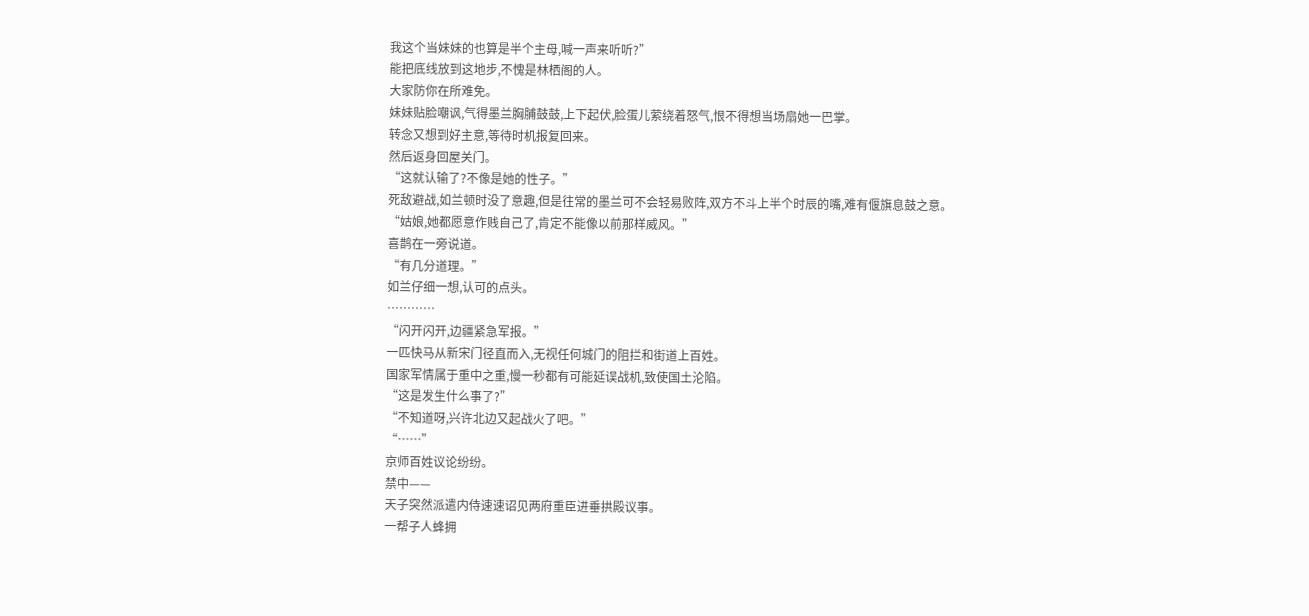我这个当妹妹的也算是半个主母,喊一声来听听?”
能把底线放到这地步,不愧是林栖阁的人。
大家防你在所难免。
妹妹贴脸嘲讽,气得墨兰胸脯鼓鼓,上下起伏,脸蛋儿萦绕着怒气,恨不得想当场扇她一巴掌。
转念又想到好主意,等待时机报复回来。
然后返身回屋关门。
“这就认输了?不像是她的性子。”
死敌避战,如兰顿时没了意趣,但是往常的墨兰可不会轻易败阵,双方不斗上半个时辰的嘴,难有偃旗息鼓之意。
“姑娘,她都愿意作贱自己了,肯定不能像以前那样威风。”
喜鹊在一旁说道。
“有几分道理。”
如兰仔细一想,认可的点头。
…………
“闪开闪开,边疆紧急军报。”
一匹快马从新宋门径直而入,无视任何城门的阻拦和街道上百姓。
国家军情属于重中之重,慢一秒都有可能延误战机,致使国土沦陷。
“这是发生什么事了?”
“不知道呀,兴许北边又起战火了吧。”
“……”
京师百姓议论纷纷。
禁中——
天子突然派遣内侍速速诏见两府重臣进垂拱殿议事。
一帮子人蜂拥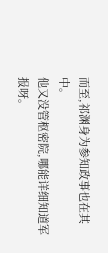而至,祁渊身为参知政事也在其中。
他又没管枢密院,哪能详细知道军报呀。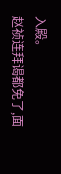入殿。
赵祯连拜谒都免了,面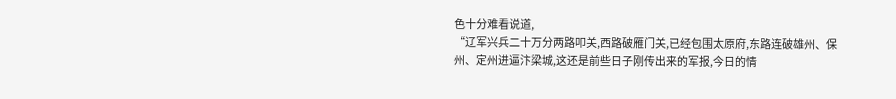色十分难看说道,
“辽军兴兵二十万分两路叩关,西路破雁门关,已经包围太原府,东路连破雄州、保州、定州进逼汴梁城,这还是前些日子刚传出来的军报,今日的情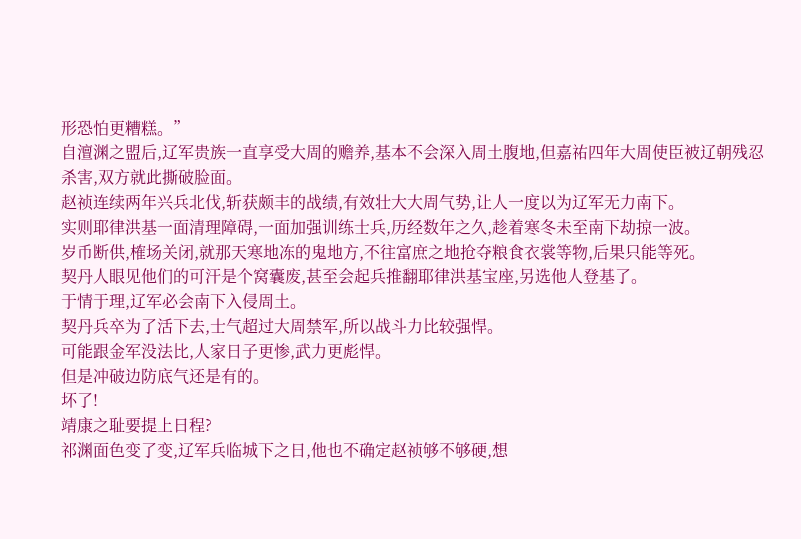形恐怕更糟糕。”
自澶渊之盟后,辽军贵族一直享受大周的赡养,基本不会深入周土腹地,但嘉祐四年大周使臣被辽朝残忍杀害,双方就此撕破脸面。
赵祯连续两年兴兵北伐,斩获颇丰的战绩,有效壮大大周气势,让人一度以为辽军无力南下。
实则耶律洪基一面清理障碍,一面加强训练士兵,历经数年之久,趁着寒冬未至南下劫掠一波。
岁币断供,榷场关闭,就那天寒地冻的鬼地方,不往富庶之地抢夺粮食衣裳等物,后果只能等死。
契丹人眼见他们的可汗是个窝囊废,甚至会起兵推翻耶律洪基宝座,另选他人登基了。
于情于理,辽军必会南下入侵周土。
契丹兵卒为了活下去,士气超过大周禁军,所以战斗力比较强悍。
可能跟金军没法比,人家日子更惨,武力更彪悍。
但是冲破边防底气还是有的。
坏了!
靖康之耻要提上日程?
祁渊面色变了变,辽军兵临城下之日,他也不确定赵祯够不够硬,想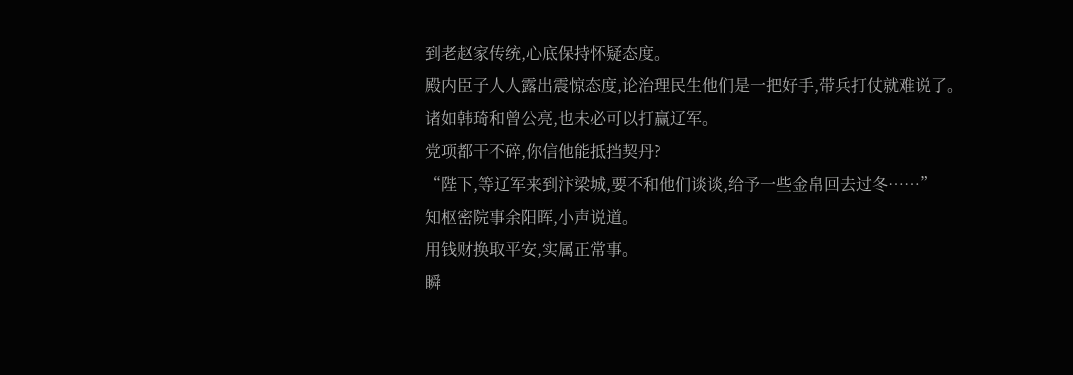到老赵家传统,心底保持怀疑态度。
殿内臣子人人露出震惊态度,论治理民生他们是一把好手,带兵打仗就难说了。
诸如韩琦和曾公亮,也未必可以打赢辽军。
党项都干不碎,你信他能抵挡契丹?
“陛下,等辽军来到汴梁城,要不和他们谈谈,给予一些金帛回去过冬……”
知枢密院事余阳晖,小声说道。
用钱财换取平安,实属正常事。
瞬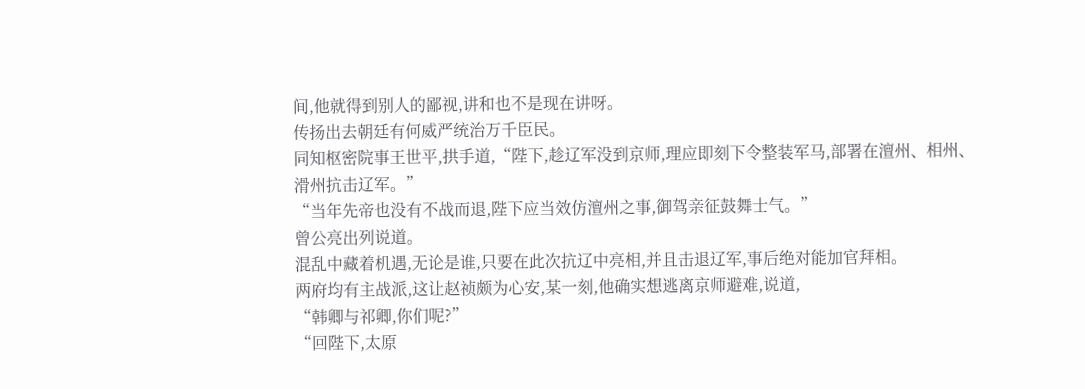间,他就得到别人的鄙视,讲和也不是现在讲呀。
传扬出去朝廷有何威严统治万千臣民。
同知枢密院事王世平,拱手道,“陛下,趁辽军没到京师,理应即刻下令整装军马,部署在澶州、相州、滑州抗击辽军。”
“当年先帝也没有不战而退,陛下应当效仿澶州之事,御驾亲征鼓舞士气。”
曾公亮出列说道。
混乱中藏着机遇,无论是谁,只要在此次抗辽中亮相,并且击退辽军,事后绝对能加官拜相。
两府均有主战派,这让赵祯颇为心安,某一刻,他确实想逃离京师避难,说道,
“韩卿与祁卿,你们呢?”
“回陛下,太原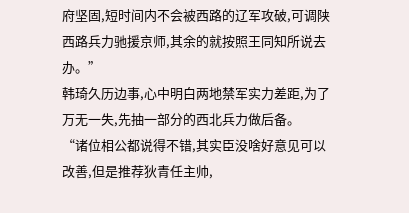府坚固,短时间内不会被西路的辽军攻破,可调陕西路兵力驰援京师,其余的就按照王同知所说去办。”
韩琦久历边事,心中明白两地禁军实力差距,为了万无一失,先抽一部分的西北兵力做后备。
“诸位相公都说得不错,其实臣没啥好意见可以改善,但是推荐狄青任主帅,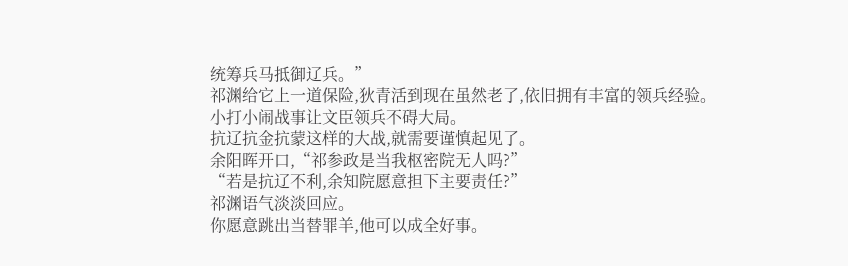统筹兵马抵御辽兵。”
祁渊给它上一道保险,狄青活到现在虽然老了,依旧拥有丰富的领兵经验。
小打小闹战事让文臣领兵不碍大局。
抗辽抗金抗蒙这样的大战,就需要谨慎起见了。
余阳晖开口,“祁参政是当我枢密院无人吗?”
“若是抗辽不利,余知院愿意担下主要责任?”
祁渊语气淡淡回应。
你愿意跳出当替罪羊,他可以成全好事。